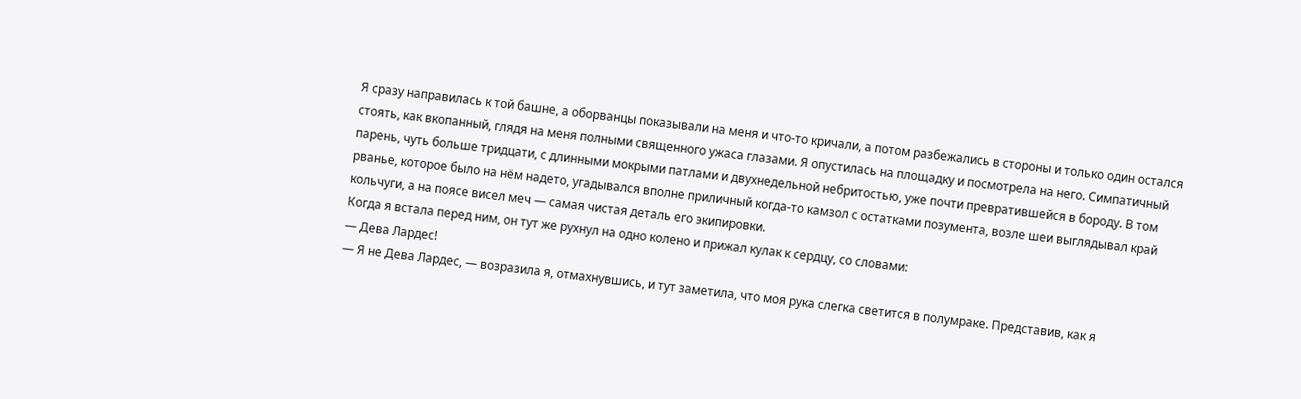Я сразу направилась к той башне, а оборванцы показывали на меня и что-то кричали, а потом разбежались в стороны и только один остался стоять, как вкопанный, глядя на меня полными священного ужаса глазами. Я опустилась на площадку и посмотрела на него. Симпатичный парень, чуть больше тридцати, с длинными мокрыми патлами и двухнедельной небритостью, уже почти превратившейся в бороду. В том рванье, которое было на нём надето, угадывался вполне приличный когда-то камзол с остатками позумента, возле шеи выглядывал край кольчуги, а на поясе висел меч — самая чистая деталь его экипировки.
Когда я встала перед ним, он тут же рухнул на одно колено и прижал кулак к сердцу, со словами:
— Дева Лардес!
— Я не Дева Лардес, — возразила я, отмахнувшись, и тут заметила, что моя рука слегка светится в полумраке. Представив, как я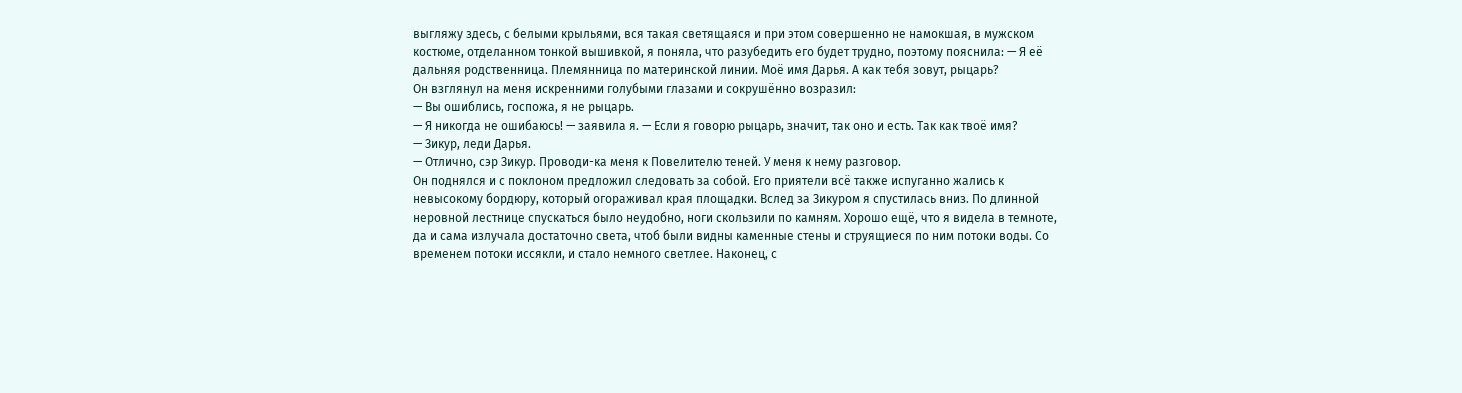выгляжу здесь, с белыми крыльями, вся такая светящаяся и при этом совершенно не намокшая, в мужском костюме, отделанном тонкой вышивкой, я поняла, что разубедить его будет трудно, поэтому пояснила: — Я её дальняя родственница. Племянница по материнской линии. Моё имя Дарья. А как тебя зовут, рыцарь?
Он взглянул на меня искренними голубыми глазами и сокрушённо возразил:
— Вы ошиблись, госпожа, я не рыцарь.
— Я никогда не ошибаюсь! — заявила я. — Если я говорю рыцарь, значит, так оно и есть. Так как твоё имя?
— Зикур, леди Дарья.
— Отлично, сэр Зикур. Проводи-ка меня к Повелителю теней. У меня к нему разговор.
Он поднялся и с поклоном предложил следовать за собой. Его приятели всё также испуганно жались к невысокому бордюру, который огораживал края площадки. Вслед за Зикуром я спустилась вниз. По длинной неровной лестнице спускаться было неудобно, ноги скользили по камням. Хорошо ещё, что я видела в темноте, да и сама излучала достаточно света, чтоб были видны каменные стены и струящиеся по ним потоки воды. Со временем потоки иссякли, и стало немного светлее. Наконец, с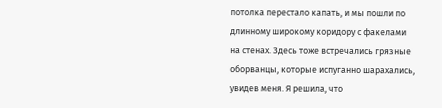потолка перестало капать, и мы пошли по длинному широкому коридору с факелами на стенах. Здесь тоже встречались грязные оборванцы, которые испуганно шарахались, увидев меня. Я решила, что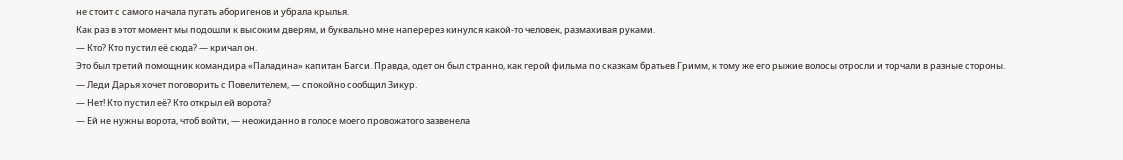не стоит с самого начала пугать аборигенов и убрала крылья.
Как раз в этот момент мы подошли к высоким дверям, и буквально мне наперерез кинулся какой-то человек, размахивая руками.
— Кто? Кто пустил её сюда? — кричал он.
Это был третий помощник командира «Паладина» капитан Багси. Правда, одет он был странно, как герой фильма по сказкам братьев Гримм, к тому же его рыжие волосы отросли и торчали в разные стороны.
— Леди Дарья хочет поговорить с Повелителем, — спокойно сообщил Зикур.
— Нет! Кто пустил её? Кто открыл ей ворота?
— Ей не нужны ворота, чтоб войти, — неожиданно в голосе моего провожатого зазвенела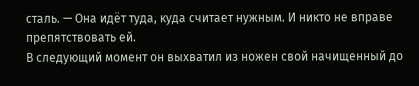сталь. — Она идёт туда, куда считает нужным. И никто не вправе препятствовать ей.
В следующий момент он выхватил из ножен свой начищенный до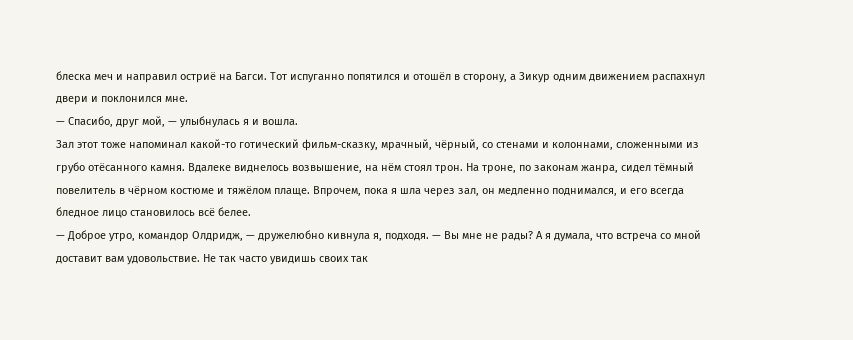блеска меч и направил остриё на Багси. Тот испуганно попятился и отошёл в сторону, а Зикур одним движением распахнул двери и поклонился мне.
— Спасибо, друг мой, — улыбнулась я и вошла.
Зал этот тоже напоминал какой-то готический фильм-сказку, мрачный, чёрный, со стенами и колоннами, сложенными из грубо отёсанного камня. Вдалеке виднелось возвышение, на нём стоял трон. На троне, по законам жанра, сидел тёмный повелитель в чёрном костюме и тяжёлом плаще. Впрочем, пока я шла через зал, он медленно поднимался, и его всегда бледное лицо становилось всё белее.
— Доброе утро, командор Олдридж, — дружелюбно кивнула я, подходя. — Вы мне не рады? А я думала, что встреча со мной доставит вам удовольствие. Не так часто увидишь своих так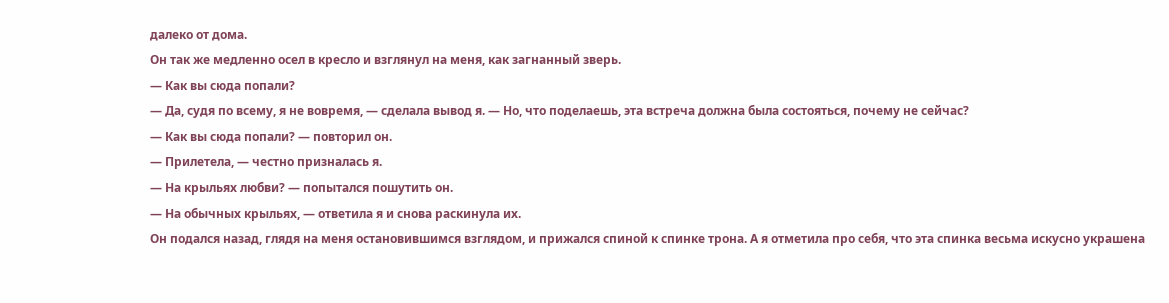далеко от дома.
Он так же медленно осел в кресло и взглянул на меня, как загнанный зверь.
— Как вы сюда попали?
— Да, судя по всему, я не вовремя, — сделала вывод я. — Но, что поделаешь, эта встреча должна была состояться, почему не сейчас?
— Как вы сюда попали? — повторил он.
— Прилетела, — честно призналась я.
— На крыльях любви? — попытался пошутить он.
— На обычных крыльях, — ответила я и снова раскинула их.
Он подался назад, глядя на меня остановившимся взглядом, и прижался спиной к спинке трона. А я отметила про себя, что эта спинка весьма искусно украшена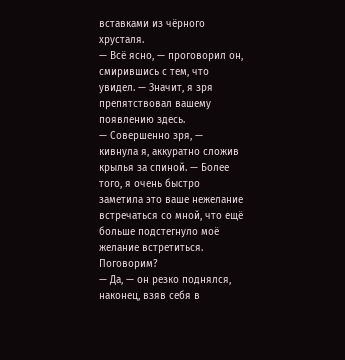вставками из чёрного хрусталя.
— Всё ясно, — проговорил он, смирившись с тем, что увидел. — Значит, я зря препятствовал вашему появлению здесь.
— Совершенно зря, — кивнула я, аккуратно сложив крылья за спиной. — Более того, я очень быстро заметила это ваше нежелание встречаться со мной, что ещё больше подстегнуло моё желание встретиться. Поговорим?
— Да, — он резко поднялся, наконец, взяв себя в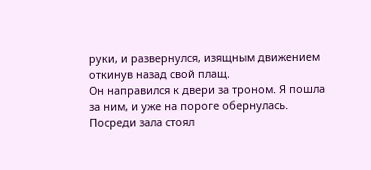руки, и развернулся, изящным движением откинув назад свой плащ.
Он направился к двери за троном. Я пошла за ним, и уже на пороге обернулась. Посреди зала стоял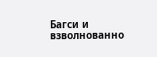Багси и взволнованно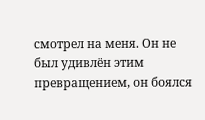смотрел на меня. Он не был удивлён этим превращением, он боялся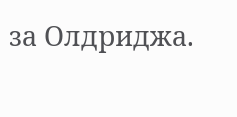за Олдриджа.